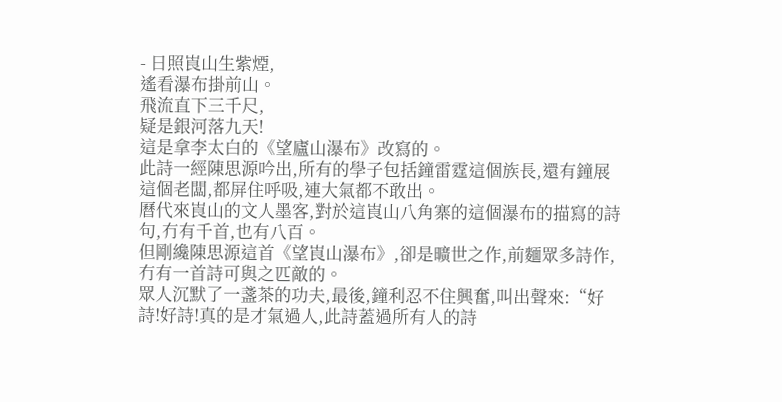- 日照崀山生紫煙,
遙看瀑布掛前山。
飛流直下三千尺,
疑是銀河落九天!
這是拿李太白的《望廬山瀑布》改寫的。
此詩一經陳思源吟出,所有的學子包括鐘雷霆這個族長,還有鐘展這個老闆,都屏住呼吸,連大氣都不敢出。
曆代來崀山的文人墨客,對於這崀山八角寨的這個瀑布的描寫的詩句,冇有千首,也有八百。
但剛纔陳思源這首《望崀山瀑布》,卻是曠世之作,前麵眾多詩作,冇有一首詩可與之匹敵的。
眾人沉默了一盞茶的功夫,最後,鐘利忍不住興奮,叫出聲來:“好詩!好詩!真的是才氣過人,此詩蓋過所有人的詩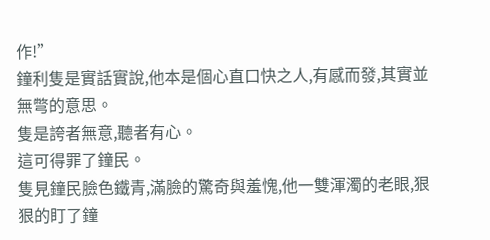作!”
鐘利隻是實話實說,他本是個心直口快之人,有感而發,其實並無彆的意思。
隻是誇者無意,聽者有心。
這可得罪了鐘民。
隻見鐘民臉色鐵青,滿臉的驚奇與羞愧,他一雙渾濁的老眼,狠狠的盯了鐘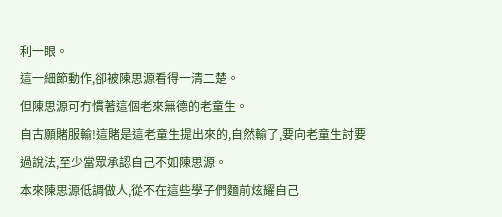利一眼。
這一細節動作,卻被陳思源看得一清二楚。
但陳思源可冇慣著這個老來無德的老童生。
自古願賭服輸!這賭是這老童生提出來的,自然輸了,要向老童生討要過說法,至少當眾承認自己不如陳思源。
本來陳思源低調做人,從不在這些學子們麵前炫耀自己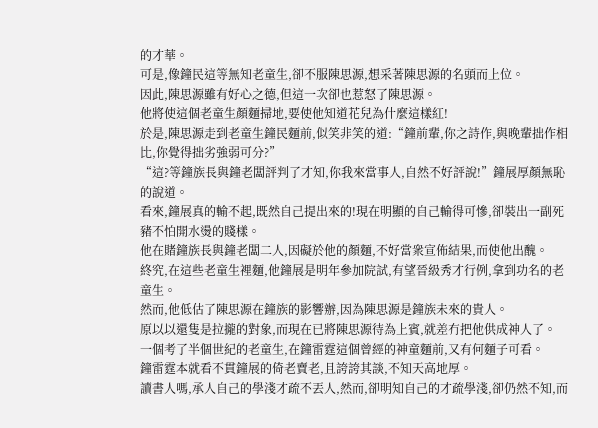的才華。
可是,像鐘民這等無知老童生,卻不服陳思源,想采著陳思源的名頭而上位。
因此,陳思源雖有好心之德,但這一次卻也惹怒了陳思源。
他將使這個老童生顏麵掃地,要使他知道花兒為什麼這樣紅!
於是,陳思源走到老童生鐘民麵前,似笑非笑的道:“鐘前輩,你之詩作,與晚輩拙作相比,你覺得拙劣強弱可分?”
“這?等鐘族長與鐘老闆評判了才知,你我來當事人,自然不好評說!”鐘展厚顏無恥的說道。
看來,鐘展真的輸不起,既然自己提出來的!現在明顯的自己輸得可慘,卻裝出一副死豬不怕開水燙的賤樣。
他在賭鐘族長與鐘老闆二人,因礙於他的顏麵,不好當衆宣佈結果,而使他出醜。
終究,在這些老童生裡麵,他鐘展是明年參加院試,有望晉級秀才行例,拿到功名的老童生。
然而,他低估了陳思源在鐘族的影響辦,因為陳思源是鐘族未來的貴人。
原以以還隻是拉攏的對象,而現在已將陳思源待為上賓,就差冇把他供成神人了。
一個考了半個世紀的老童生,在鐘雷霆這個曾經的神童麵前,又有何麵子可看。
鐘雷霆本就看不貫鐘展的倚老賣老,且誇誇其談,不知天高地厚。
讀書人嗎,承人自己的學淺才疏不丟人,然而,卻明知自己的才疏學淺,卻仍然不知,而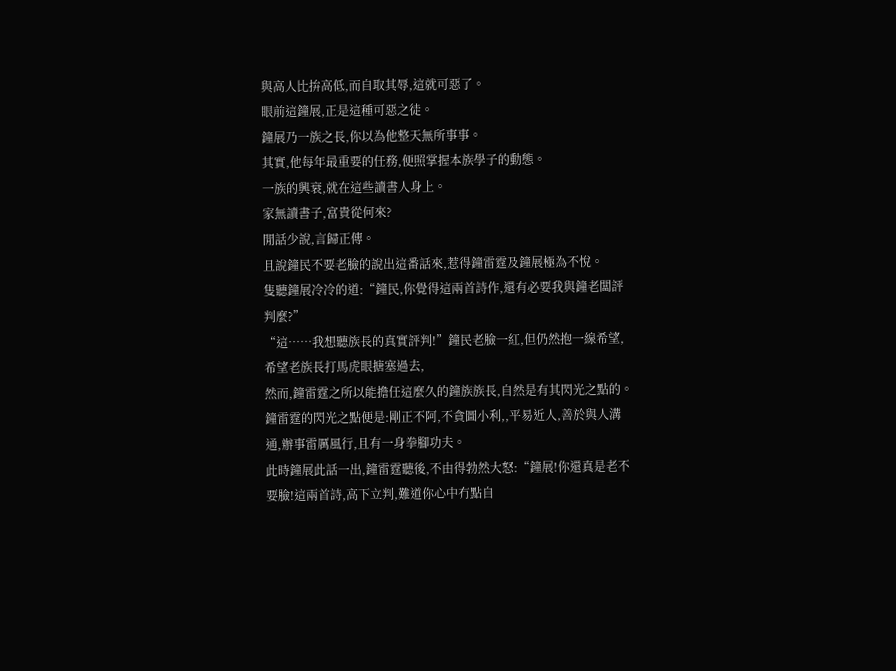與高人比拚高低,而自取其辱,這就可惡了。
眼前這鐘展,正是這種可惡之徒。
鐘展乃一族之長,你以為他整天無所事事。
其實,他每年最重要的任務,便照掌握本族學子的動態。
一族的興衰,就在這些讀書人身上。
家無讀書子,富貴從何來?
閒話少說,言歸正傳。
且說鐘民不要老臉的說出這番話來,惹得鐘雷霆及鐘展極為不悅。
隻聽鐘展冷冷的道:“鐘民,你覺得這兩首詩作,還有必要我與鐘老闆評判麼?”
“這……我想聽族長的真實評判!”鐘民老臉一紅,但仍然抱一線希望,希望老族長打馬虎眼搪塞過去,
然而,鐘雷霆之所以能擔任這麼久的鐘族族長,自然是有其閃光之點的。
鐘雷霆的閃光之點便是:剛正不阿,不貪圖小利,,平易近人,善於與人溝通,辦事雷厲風行,且有一身拳腳功夫。
此時鐘展此話一出,鐘雷霆聽後,不由得勃然大怒:“鐘展!你還真是老不要臉!這兩首詩,高下立判,難道你心中冇點自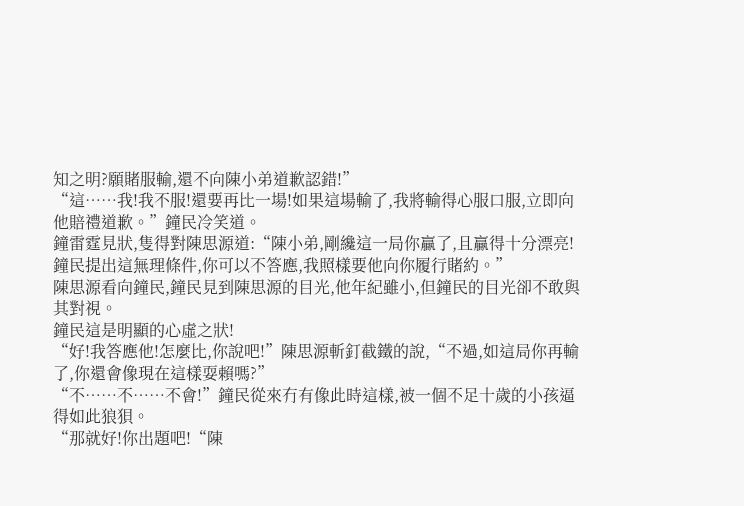知之明?願賭服輸,還不向陳小弟道歉認錯!”
“這……我!我不服!還要再比一場!如果這場輸了,我將輸得心服口服,立即向他賠禮道歉。”鐘民冷笑道。
鐘雷霆見狀,隻得對陳思源道:“陳小弟,剛纔這一局你贏了,且贏得十分漂亮!鐘民提出這無理條件,你可以不答應,我照樣要他向你履行賭約。”
陳思源看向鐘民,鐘民見到陳思源的目光,他年紀雖小,但鐘民的目光卻不敢與其對視。
鐘民這是明顯的心虛之狀!
“好!我答應他!怎麼比,你說吧!”陳思源斬釘截鐵的說,“不過,如這局你再輸了,你還會像現在這樣耍賴嗎?”
“不……不……不會!”鐘民從來冇有像此時這樣,被一個不足十歲的小孩逼得如此狼狽。
“那就好!你出題吧!“陳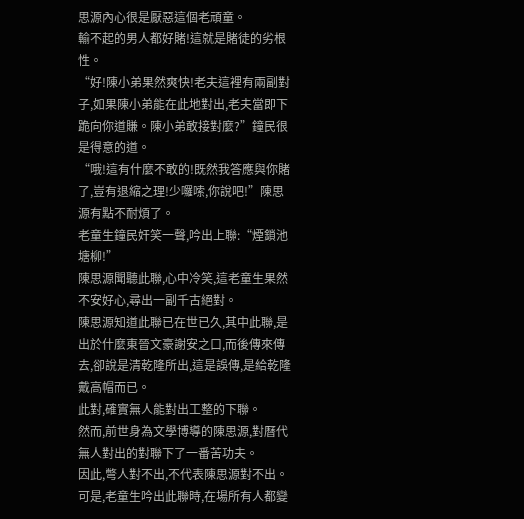思源內心很是厭惡這個老頑童。
輸不起的男人都好賭!這就是賭徒的劣根性。
“好!陳小弟果然爽快!老夫這裡有兩副對子,如果陳小弟能在此地對出,老夫當即下跪向你道賺。陳小弟敢接對麼?”鐘民很是得意的道。
“哦!這有什麼不敢的!既然我答應與你賭了,豈有退縮之理!少囉嗦,你說吧!”陳思源有點不耐煩了。
老童生鐘民奸笑一聲,吟出上聯:“煙鎖池塘柳!”
陳思源聞聽此聯,心中冷笑,這老童生果然不安好心,尋出一副千古絕對。
陳思源知道此聯已在世已久,其中此聯,是出於什麼東晉文豪謝安之口,而後傳來傳去,卻說是清乾隆所出,這是誤傳,是給乾隆戴高帽而已。
此對,確實無人能對出工整的下聯。
然而,前世身為文學博導的陳思源,對曆代無人對出的對聯下了一番苦功夫。
因此,彆人對不出,不代表陳思源對不出。
可是,老童生吟出此聯時,在場所有人都變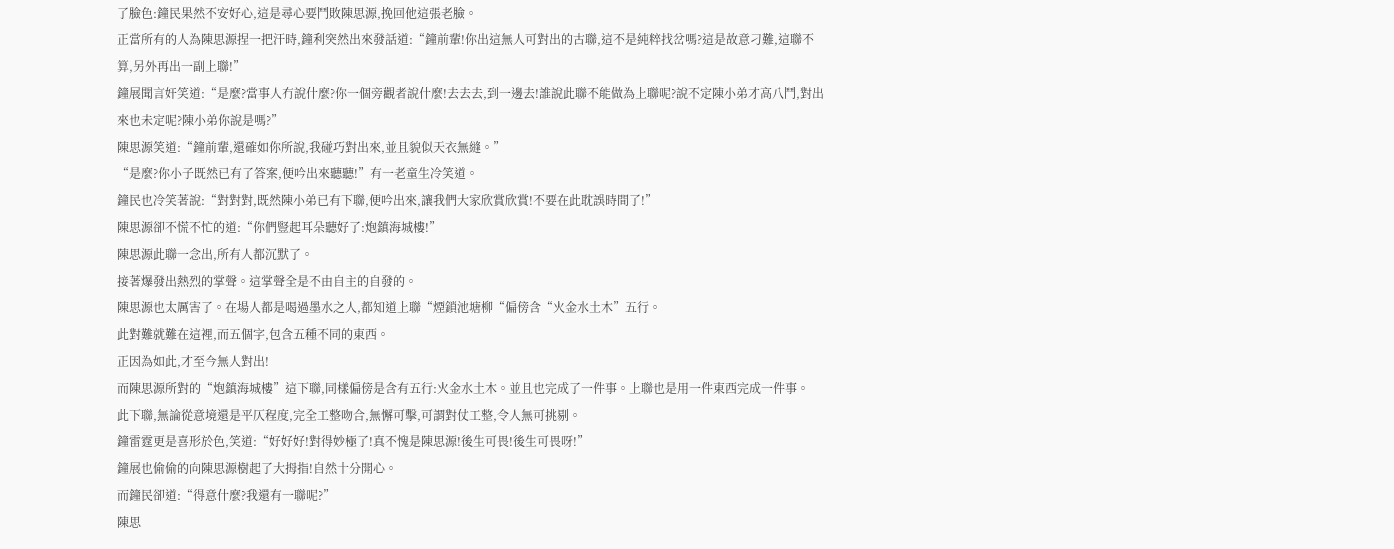了臉色:鐘民果然不安好心,這是尋心要鬥敗陳思源,挽回他這張老臉。
正當所有的人為陳思源捏一把汗時,鐘利突然出來發話道:“鐘前輩!你出這無人可對出的古聯,這不是純粹找岔嗎?這是故意刁難,這聯不算,另外再出一副上聯!”
鐘展聞言奸笑道:“是麼?當事人冇說什麼?你一個旁觀者說什麼!去去去,到一邊去!誰說此聯不能做為上聯呢?說不定陳小弟才高八鬥,對出來也未定呢?陳小弟你說是嗎?”
陳思源笑道:“鐘前輩,還確如你所說,我碰巧對出來,並且貌似天衣無縫。”
“是麼?你小子既然已有了答案,便吟出來聽聽!”有一老童生冷笑道。
鐘民也冷笑著說:“對對對,既然陳小弟已有下聯,便吟出來,讓我們大家欣賞欣賞!不要在此耽誤時間了!”
陳思源卻不慌不忙的道:“你們豎起耳朵聽好了:炮鎮海城樓!”
陳思源此聯一念出,所有人都沉默了。
接著爆發出熱烈的掌聲。這掌聲全是不由自主的自發的。
陳思源也太厲害了。在場人都是喝過墨水之人,都知道上聯“煙鎖池塘柳“偏傍含“火金水土木”五行。
此對難就難在這裡,而五個字,包含五種不同的東西。
正因為如此,才至今無人對出!
而陳思源所對的“炮鎮海城樓”這下聯,同樣偏傍是含有五行:火金水土木。並且也完成了一件事。上聯也是用一件東西完成一件事。
此下聯,無論從意境還是平仄程度,完全工整吻合,無懈可擊,可謂對仗工整,令人無可挑剔。
鐘雷霆更是喜形於色,笑道:“好好好!對得妙極了!真不愧是陳思源!後生可畏!後生可畏呀!”
鐘展也偷偷的向陳思源樹起了大拇指!自然十分開心。
而鐘民卻道:“得意什麼?我還有一聯呢?”
陳思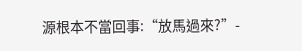源根本不當回事:“放馬過來?”-